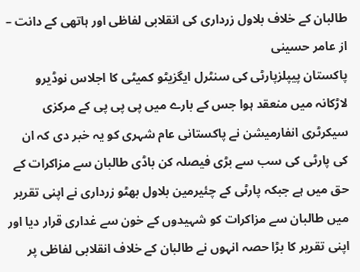طالبان کے خلاف بلاول زرداری کی انقلابی لفاظی اور ہاتھی کے دانت – از عامر حسینی
پاکستان پیپلزپارٹی کی سنٹرل ایگزیٹو کمیٹی کا اجلاس نوڈیرو لاڑکانہ میں منعقد ہوا جس کے بارے میں پی پی پی کے مرکزی سیکرٹری انفارمیشن نے پاکستانی عام شہری کو یہ خبر دی کہ ان کی پارٹی کی سب سے بڑی فیصلہ کن باڈی طالبان سے مزاکرات کے حق میں ہے جبکہ پارٹی کے چئیرمین بلاول بهٹو زرداری نے اپنی تقریر میں طالبان سے مزاکرات کو شہیدوں کے خون سے غداری قرار دیا اور اپنی تقریر کا بڑا حصہ انہوں نے طالبان کے خلاف انقلابی لفاظی پر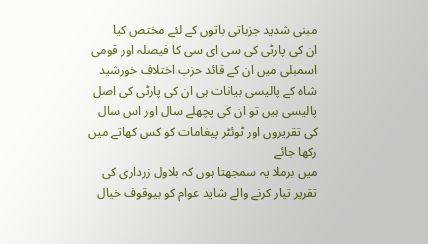مبنی شدید جزباتی باتوں کے لئے مختص کیا
ان کی پارٹی کی سی ای سی کا فیصلہ اور قومی اسمبلی میں ان کے قائد حزب اختلاف خورشید شاہ کے پالیسی بیانات ہی ان کی پارٹی کی اصل پالیسی ہیں تو ان کی پچهلے سال اور اس سال کی تقریروں اور ٹوئٹر پیغامات کو کس کهاتے میں رکها جائے
میں برملا یہ سمجهتا ہوں کہ بلاول زرداری کی تقریر تیار کرنے والے شاید عوام کو بیوقوف خیال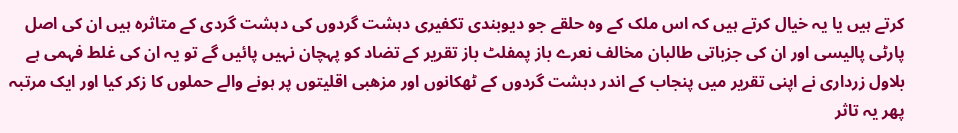کرتے ہیں یا یہ خیال کرتے ہیں کہ اس ملک کے وہ حلقے جو دیوبندی تکفیری دہشت گردوں کی دہشت گردی کے متاثرہ ہیں ان کی اصل پارٹی پالیسی اور ان کی جزباتی طالبان مخالف نعرے باز پمفلٹ باز تقریر کے تضاد کو پہچان نہیں پائیں گے تو یہ ان کی غلط فہمی ہے
بلاول زرداری نے اپنی تقریر میں پنجاب کے اندر دہشت گردوں کے ٹهکانوں اور مزهبی اقلیتوں پر ہونے والے حملوں کا زکر کیا اور ایک مرتبہ پهر یہ تاثر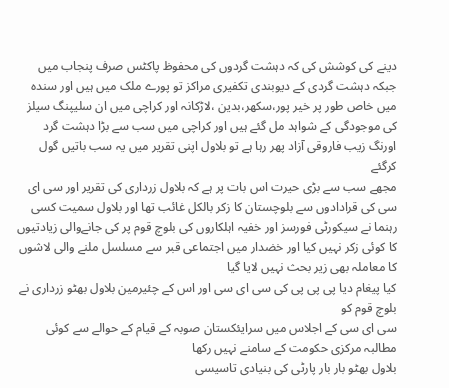دینے کی کوشش کی کہ دہشت گردوں کی محفوظ پاکٹس صرف پنجاب میں جبکہ دہشت گردی کے دیوبندی تکفیری مراکز تو پورے ملک میں ہیں اور سنده میں خاص طور پر خیر پور،سکهر،بدین ،لاڑکانہ اور کراچی میں ان سلیپنگ سیلز کی موجودگی کے شواہد مل گئے ہیں اور کراچی میں سب سے بڑا دہشت گرد اورنگ زیب فاروقی آزاد پهر رہا ہے تو بلاول اپنی تقریر میں یہ سب باتیں گول کرگئے
مجهے سب سے بڑی حیرت اس بات پر ہے کہ بلاول زرداری کی تقریر اور سی ای سی کی قرادادوں سے بلوچستان کا زکر بالکل غائب تها اور بلاول سمیت کسی رہنما نے سیکورٹی فورسز اور خفیہ اہلکاروں کی بلوچ قوم پر کی جانےوالی زیادتیوں کا کوئی زکر نہیں کیا اور خضدار میں اجتماعی قبر سے مسلسل ملنے والی لاشوں کا معاملہ بهی زیر بحث نہیں لایا گیا
کیا پیغام دیا پی پی پی کی سی ای سی اور اس کے چئیرمین بلاول بهٹو زرداری نے بلوچ قوم کو
سی ای سی کے اجلاس میں سرایئکستان صوبہ کے قیام کے حوالے سے کوئی مطالبہ مرکزی حکومت کے سامنے نہیں رکها
بلاول بهٹو بار بار پارٹی کی بنیادی تاسیسی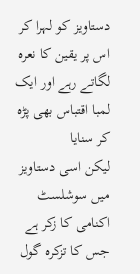دستاویز کو لہرا کر اس پر یقین کا نعرہ لگاتے رہے اور ایک لمبا اقتباس بهی پڑه کر سنایا
لیکن اسی دستاویز میں سوشلسٹ اکنامی کا زکر ہے جس کا تزکرہ گول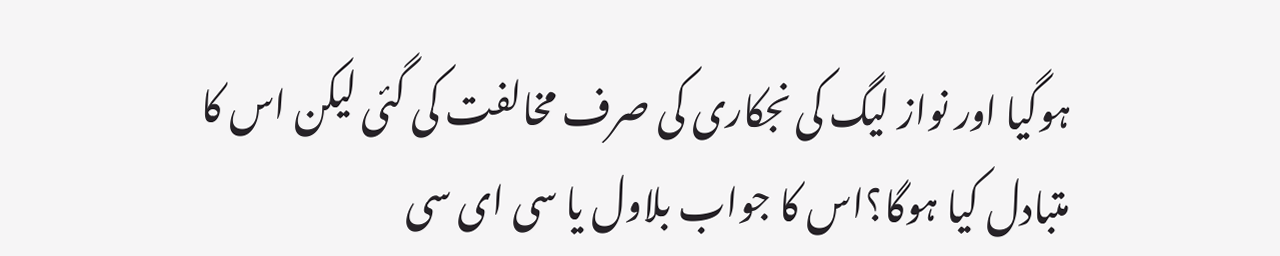ہوگیا اور نواز لیگ کی نجکاری کی صرف مخالفت کی گئی لیکن اس کا متبادل کیا ہوگا؟اس کا جواب بلاول یا سی ای سی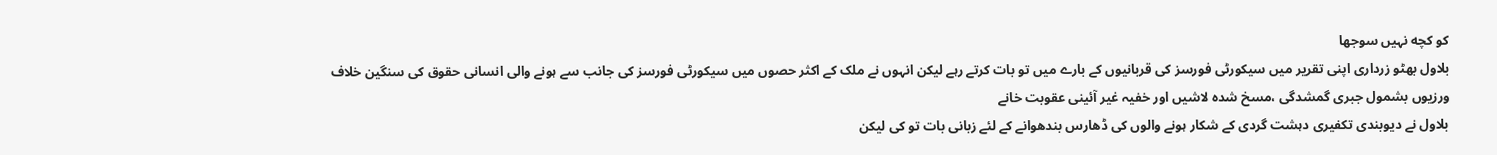کو کچه نہیں سوجها
بلاول بهٹو زرداری اپنی تقریر میں سیکورٹی فورسز کی قربانیوں کے بارے میں تو بات کرتے رہے لیکن انہوں نے ملک کے اکثر حصوں میں سیکورٹی فورسز کی جانب سے ہونے والی انسانی حقوق کی سنگین خلاف ورزیوں بشمول جبری گمشدگی ،مسخ شدہ لاشیں اور خفیہ غیر آئینی عقوبت خانے
بلاول نے دیوبندی تکفیری دہشت گردی کے شکار ہونے والوں کی ڈهارس بندهوانے کے لئے زبانی بات تو کی لیکن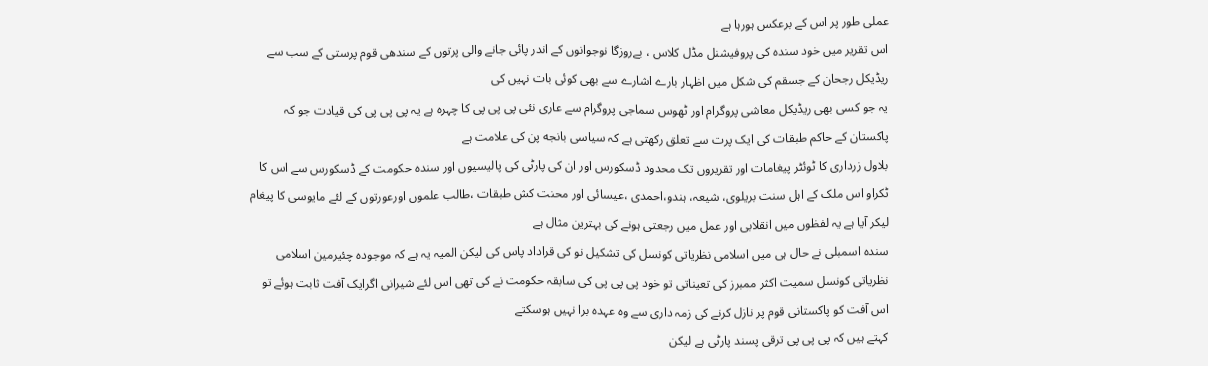عملی طور پر اس کے برعکس ہورہا ہے
اس تقریر میں خود سنده کی پروفیشنل مڈل کلاس ، بےروزگا نوجوانوں کے اندر پائی جانے والی پرتوں کے سندهی قوم پرستی کے سب سے ریڈیکل رجحان کے جسقم کی شکل میں اظہار بارے اشارے سے بهی کوئی بات نہیں کی
یہ جو کسی بهی ریڈیکل معاشی پروگرام اور ٹهوس سماجی پروگرام سے عاری نئی پی پی پی کا چہرہ ہے یہ پی پی پی کی قیادت جو کہ پاکستان کے حاکم طبقات کی ایک پرت سے تعلق رکهتی ہے کہ سیاسی بانجه پن کی علامت ہے
بلاول زرداری کا ٹوئٹر پیغامات اور تقریروں تک محدود ڈسکورس اور ان کی پارٹی کی پالیسیوں اور سنده حکومت کے ڈسکورس سے اس کا ٹکراو اس ملک کے اہل سنت بریلوی، شیعہ، ہندو،احمدی ،عیسائی اور محنت کش طبقات ،طالب علموں اورعورتوں کے لئے مایوسی کا پیغام لیکر آیا ہے یہ لفظوں میں انقلابی اور عمل میں رجعتی ہونے کی بہترین مثال ہے
سنده اسمبلی نے حال ہی میں اسلامی نظریاتی کونسل کی تشکیل نو کی قراداد پاس کی لیکن المیہ یہ ہے کہ موجودہ چئیرمین اسلامی نظریاتی کونسل سمیت اکثر ممبرز کی تعیناتی تو خود پی پی پی کی سابقہ حکومت نے کی تهی اس لئے شیرانی اگرایک آفت ثابت ہوئے تو اس آفت کو پاکستانی قوم پر نازل کرنے کی زمہ داری سے وہ عہدہ برا نہیں ہوسکتے
کہتے ہیں کہ پی پی پی ترقی پسند پارٹی ہے لیکن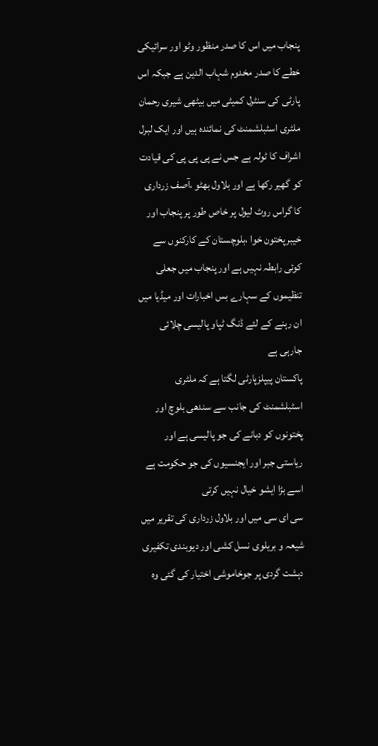پنجاب میں اس کا صدر منظور وٹو اور سرائیکی خطے کا صدر مخدوم شہاب الدین ہے جبکہ اس پارٹی کی سنٹرل کمیٹی میں بیٹهی شیری رحمان ملٹری اسٹبلشمنٹ کی نمائندہ ہیں اور ایک لبرل اشراف کا ٹولہ ہے جس نے پی پی پی کی قیادت کو گهیر رکها ہے اور بلاول بهٹو ،آصف زرداری کا گراس روٹ لیول پر خاص طور پر پنجاب اور خیبرپختون خوا ،بلوچستان کے کارکنوں سے کوئی رابطہ نہیں ہے اور پنجاب میں جعلی تنظیموں کے سہارے بس اخبارات اور میڈیا میں ان رہنے کے لئے ڈنگ ٹپاو پالیسی چلائی جارہی ہے
پاکستان پیپلزپارٹی لگتا ہے کہ ملٹری اسٹبلشمنٹ کی جانب سے سندهی بلوچ اور پختونوں کو دبانے کی جو پالیسی ہے اور ریاستی جبر اور ایجنسیوں کی جو حکومت ہے اسے بڑا ایشو خیال نہیں کرتی
سی ای سی میں اور بلاول زرداری کی تقریر میں شیعہ و بریلوی نسل کشی اور دیوبندی تکفیری دہشت گردی پر جوخاموشی اختیار کی گئی وہ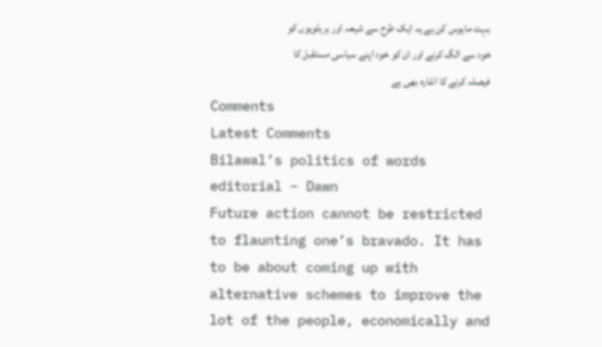بہت مایوس کن ہے یہ ایک طرح سے شیعہ اور بریلویوں کو خود سے الگ کرنے اور ان کو خود اپنے سیاسی مستقبل کا فیصلہ کرنے کا اشارہ بهی ہے
Comments
Latest Comments
Bilawal’s politics of words
editorial – Dawn
Future action cannot be restricted to flaunting one’s bravado. It has to be about coming up with alternative schemes to improve the lot of the people, economically and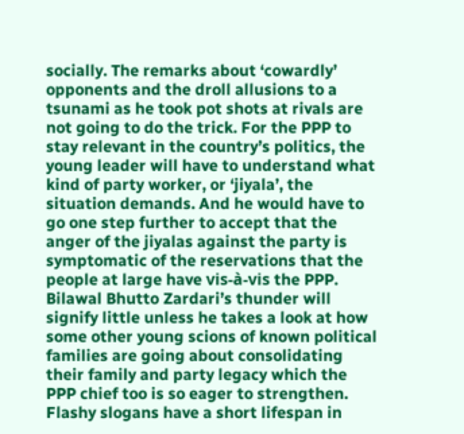socially. The remarks about ‘cowardly’ opponents and the droll allusions to a tsunami as he took pot shots at rivals are not going to do the trick. For the PPP to stay relevant in the country’s politics, the young leader will have to understand what kind of party worker, or ‘jiyala’, the situation demands. And he would have to go one step further to accept that the anger of the jiyalas against the party is symptomatic of the reservations that the people at large have vis-à-vis the PPP. Bilawal Bhutto Zardari’s thunder will signify little unless he takes a look at how some other young scions of known political families are going about consolidating their family and party legacy which the PPP chief too is so eager to strengthen. Flashy slogans have a short lifespan in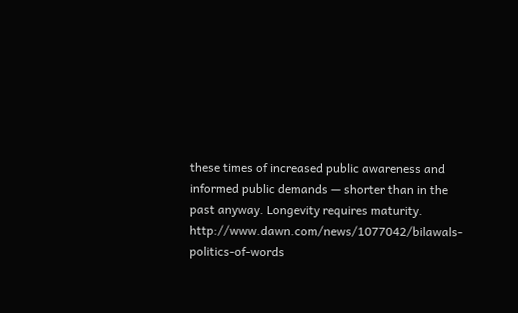these times of increased public awareness and informed public demands — shorter than in the past anyway. Longevity requires maturity.
http://www.dawn.com/news/1077042/bilawals-politics-of-words